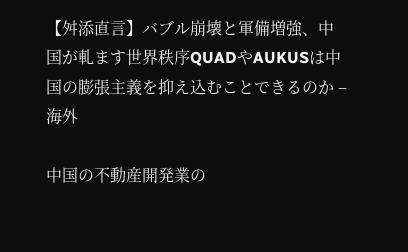【舛添直言】バブル崩壊と軍備増強、中国が軋ます世界秩序QUADやAUKUSは中国の膨張主義を抑え込むことできるのか – 海外

中国の不動産開発業の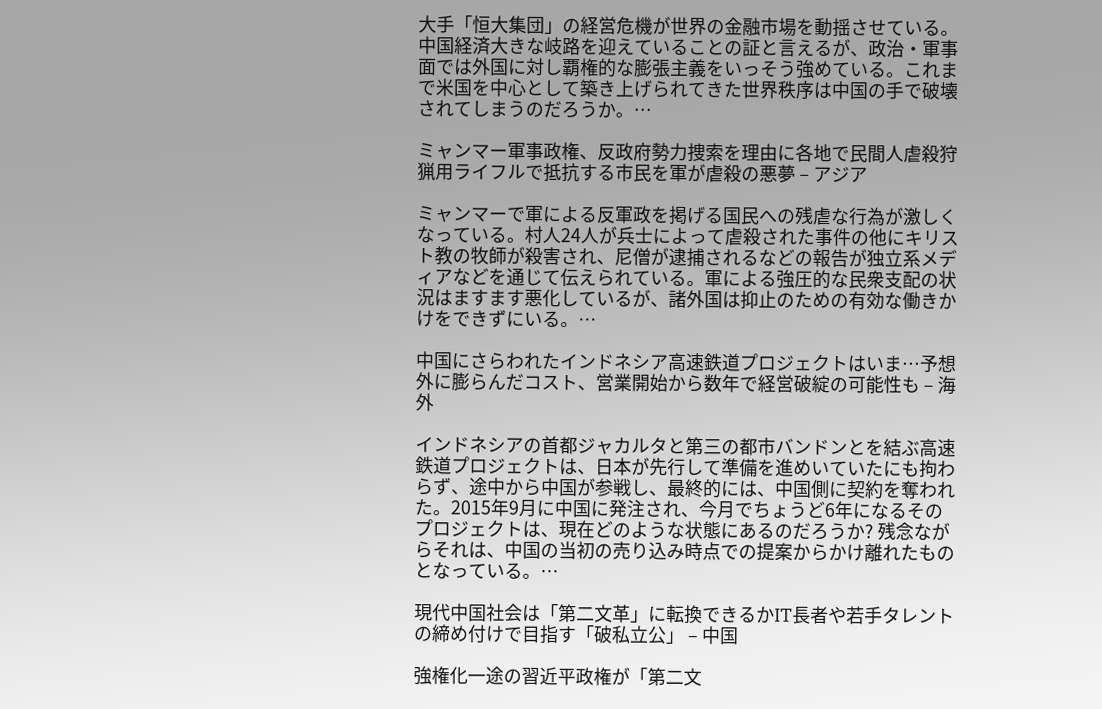大手「恒大集団」の経営危機が世界の金融市場を動揺させている。中国経済大きな岐路を迎えていることの証と言えるが、政治・軍事面では外国に対し覇権的な膨張主義をいっそう強めている。これまで米国を中心として築き上げられてきた世界秩序は中国の手で破壊されてしまうのだろうか。…

ミャンマー軍事政権、反政府勢力捜索を理由に各地で民間人虐殺狩猟用ライフルで抵抗する市民を軍が虐殺の悪夢 – アジア

ミャンマーで軍による反軍政を掲げる国民への残虐な行為が激しくなっている。村人24人が兵士によって虐殺された事件の他にキリスト教の牧師が殺害され、尼僧が逮捕されるなどの報告が独立系メディアなどを通じて伝えられている。軍による強圧的な民衆支配の状況はますます悪化しているが、諸外国は抑止のための有効な働きかけをできずにいる。…

中国にさらわれたインドネシア高速鉄道プロジェクトはいま…予想外に膨らんだコスト、営業開始から数年で経営破綻の可能性も – 海外

インドネシアの首都ジャカルタと第三の都市バンドンとを結ぶ高速鉄道プロジェクトは、日本が先行して準備を進めいていたにも拘わらず、途中から中国が参戦し、最終的には、中国側に契約を奪われた。2015年9月に中国に発注され、今月でちょうど6年になるそのプロジェクトは、現在どのような状態にあるのだろうか? 残念ながらそれは、中国の当初の売り込み時点での提案からかけ離れたものとなっている。…

現代中国社会は「第二文革」に転換できるかIT長者や若手タレントの締め付けで目指す「破私立公」 – 中国

強権化一途の習近平政権が「第二文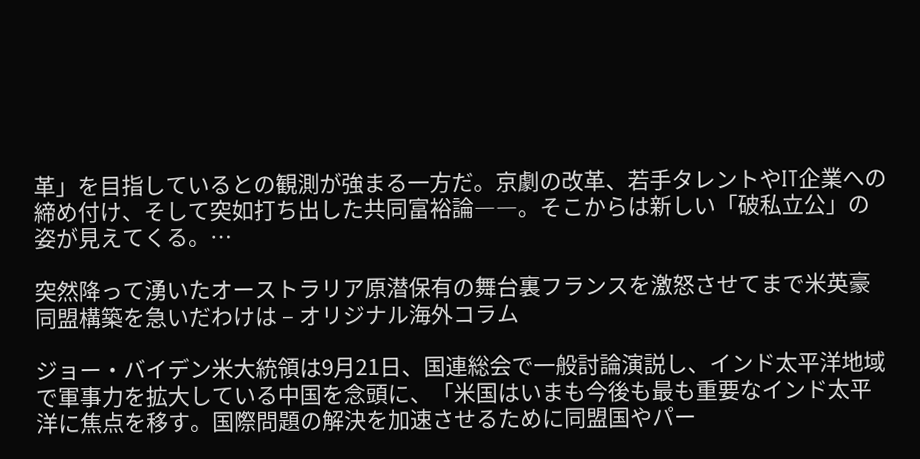革」を目指しているとの観測が強まる一方だ。京劇の改革、若手タレントやIT企業への締め付け、そして突如打ち出した共同富裕論――。そこからは新しい「破私立公」の姿が見えてくる。…

突然降って湧いたオーストラリア原潜保有の舞台裏フランスを激怒させてまで米英豪同盟構築を急いだわけは – オリジナル海外コラム

ジョー・バイデン米大統領は9月21日、国連総会で一般討論演説し、インド太平洋地域で軍事力を拡大している中国を念頭に、「米国はいまも今後も最も重要なインド太平洋に焦点を移す。国際問題の解決を加速させるために同盟国やパー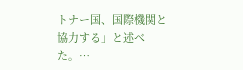トナー国、国際機関と協力する」と述べた。…